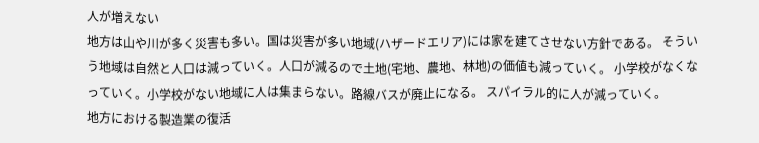人が増えない
地方は山や川が多く災害も多い。国は災害が多い地域(ハザードエリア)には家を建てさせない方針である。 そういう地域は自然と人口は減っていく。人口が減るので土地(宅地、農地、林地)の価値も減っていく。 小学校がなくなっていく。小学校がない地域に人は集まらない。路線バスが廃止になる。 スパイラル的に人が減っていく。
地方における製造業の復活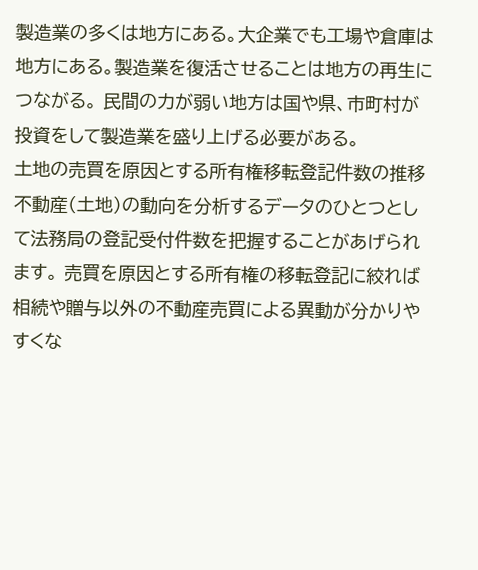製造業の多くは地方にある。大企業でも工場や倉庫は地方にある。製造業を復活させることは地方の再生につながる。 民間の力が弱い地方は国や県、市町村が投資をして製造業を盛り上げる必要がある。
土地の売買を原因とする所有権移転登記件数の推移
不動産(土地)の動向を分析するデータのひとつとして法務局の登記受付件数を把握することがあげられます。 売買を原因とする所有権の移転登記に絞れば相続や贈与以外の不動産売買による異動が分かりやすくな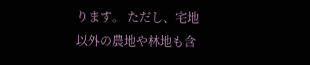ります。 ただし、宅地以外の農地や林地も含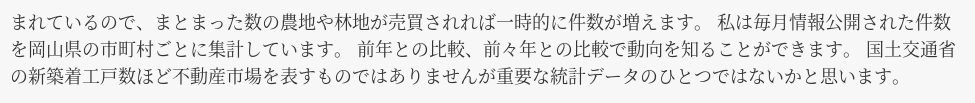まれているので、まとまった数の農地や林地が売買されれば一時的に件数が増えます。 私は毎月情報公開された件数を岡山県の市町村ごとに集計しています。 前年との比較、前々年との比較で動向を知ることができます。 国土交通省の新築着工戸数ほど不動産市場を表すものではありませんが重要な統計データのひとつではないかと思います。